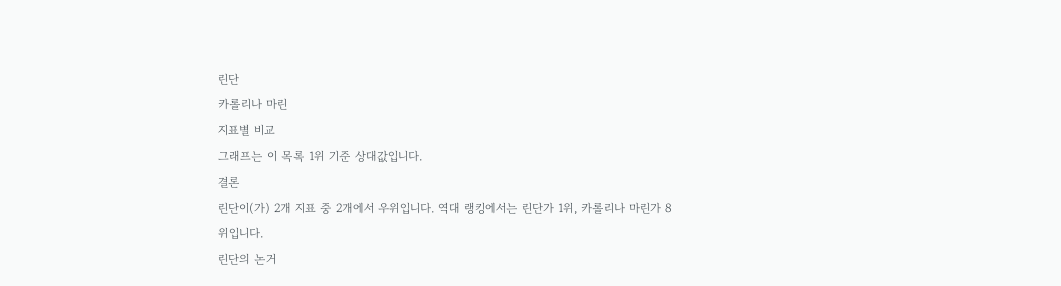린단
카롤리나 마린
지표별 비교
그래프는 이 목록 1위 기준 상대값입니다.
결론
린단이(가) 2개 지표 중 2개에서 우위입니다. 역대 랭킹에서는 린단가 1위, 카롤리나 마린가 8위입니다.
린단의 논거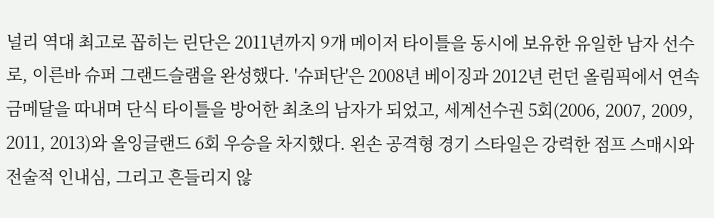널리 역대 최고로 꼽히는 린단은 2011년까지 9개 메이저 타이틀을 동시에 보유한 유일한 남자 선수로, 이른바 슈퍼 그랜드슬램을 완성했다. '슈퍼단'은 2008년 베이징과 2012년 런던 올림픽에서 연속 금메달을 따내며 단식 타이틀을 방어한 최초의 남자가 되었고, 세계선수권 5회(2006, 2007, 2009, 2011, 2013)와 올잉글랜드 6회 우승을 차지했다. 왼손 공격형 경기 스타일은 강력한 점프 스매시와 전술적 인내심, 그리고 흔들리지 않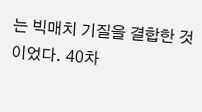는 빅매치 기질을 결합한 것이었다. 40차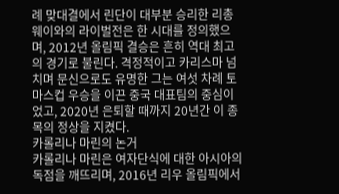례 맞대결에서 린단이 대부분 승리한 리총웨이와의 라이벌전은 한 시대를 정의했으며, 2012년 올림픽 결승은 흔히 역대 최고의 경기로 불린다. 격정적이고 카리스마 넘치며 문신으로도 유명한 그는 여섯 차례 토마스컵 우승을 이끈 중국 대표팀의 중심이었고, 2020년 은퇴할 때까지 20년간 이 종목의 정상을 지켰다.
카롤리나 마린의 논거
카롤리나 마린은 여자단식에 대한 아시아의 독점을 깨뜨리며, 2016년 리우 올림픽에서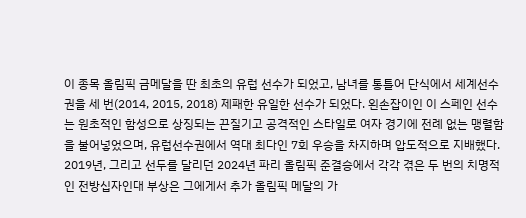이 종목 올림픽 금메달을 딴 최초의 유럽 선수가 되었고, 남녀를 통틀어 단식에서 세계선수권을 세 번(2014, 2015, 2018) 제패한 유일한 선수가 되었다. 왼손잡이인 이 스페인 선수는 원초적인 함성으로 상징되는 끈질기고 공격적인 스타일로 여자 경기에 전례 없는 맹렬함을 불어넣었으며, 유럽선수권에서 역대 최다인 7회 우승을 차지하며 압도적으로 지배했다. 2019년, 그리고 선두를 달리던 2024년 파리 올림픽 준결승에서 각각 겪은 두 번의 치명적인 전방십자인대 부상은 그에게서 추가 올림픽 메달의 가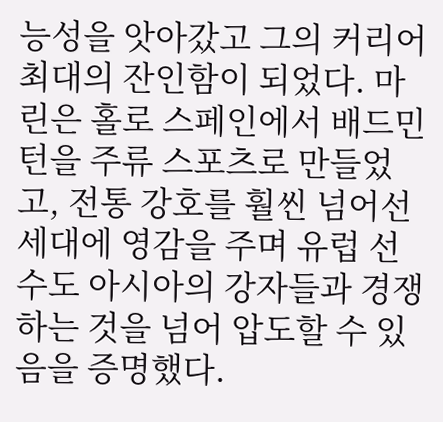능성을 앗아갔고 그의 커리어 최대의 잔인함이 되었다. 마린은 홀로 스페인에서 배드민턴을 주류 스포츠로 만들었고, 전통 강호를 훨씬 넘어선 세대에 영감을 주며 유럽 선수도 아시아의 강자들과 경쟁하는 것을 넘어 압도할 수 있음을 증명했다.